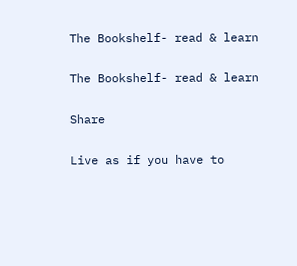The Bookshelf- read & learn

The Bookshelf- read & learn

Share

Live as if you have to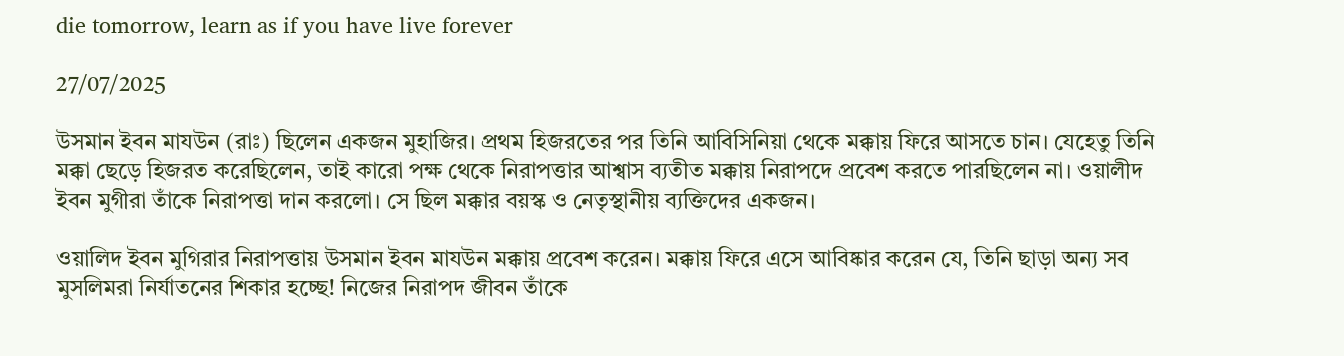die tomorrow, learn as if you have live forever

27/07/2025

উসমান ইবন মাযউন (রাঃ) ছিলেন একজন মুহাজির। প্রথম হিজরতের পর তিনি আবিসিনিয়া থেকে মক্কায় ফিরে আসতে চান। যেহেতু তিনি মক্কা ছেড়ে হিজরত করেছিলেন, তাই কারো পক্ষ থেকে নিরাপত্তার আশ্বাস ব্যতীত মক্কায় নিরাপদে প্রবেশ করতে পারছিলেন না। ওয়ালীদ ইবন মুগীরা তাঁকে নিরাপত্তা দান করলো। সে ছিল মক্কার বয়স্ক ও নেতৃস্থানীয় ব্যক্তিদের একজন।

ওয়ালিদ ইবন মুগিরার নিরাপত্তায় উসমান ইবন মাযউন মক্কায় প্রবেশ করেন। মক্কায় ফিরে এসে আবিষ্কার করেন যে, তিনি ছাড়া অন্য সব মুসলিমরা নির্যাতনের শিকার হচ্ছে! নিজের নিরাপদ জীবন তাঁকে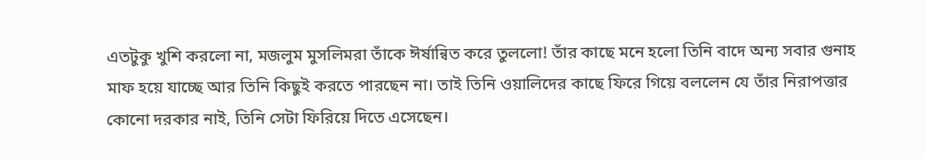এতটুকু খুশি করলো না, মজলুম মুসলিমরা তাঁকে ঈর্ষান্বিত করে তুললো! তাঁর কাছে মনে হলো তিনি বাদে অন্য সবার গুনাহ মাফ হয়ে যাচ্ছে আর তিনি কিছুই করতে পারছেন না। তাই তিনি ওয়ালিদের কাছে ফিরে গিয়ে বললেন যে তাঁর নিরাপত্তার কোনো দরকার নাই, তিনি সেটা ফিরিয়ে দিতে এসেছেন।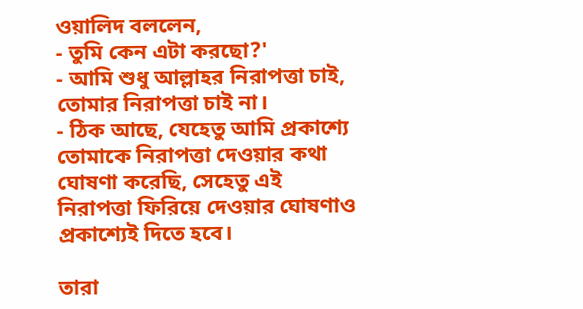ওয়ালিদ বললেন,
- তুমি কেন এটা করছো?'
- আমি শুধু আল্লাহর নিরাপত্তা চাই, তোমার নিরাপত্তা চাই না।
- ঠিক আছে, যেহেতু আমি প্রকাশ্যে তোমাকে নিরাপত্তা দেওয়ার কথা ঘোষণা করেছি, সেহেতু এই নিরাপত্তা ফিরিয়ে দেওয়ার ঘোষণাও প্রকাশ্যেই দিতে হবে।

তারা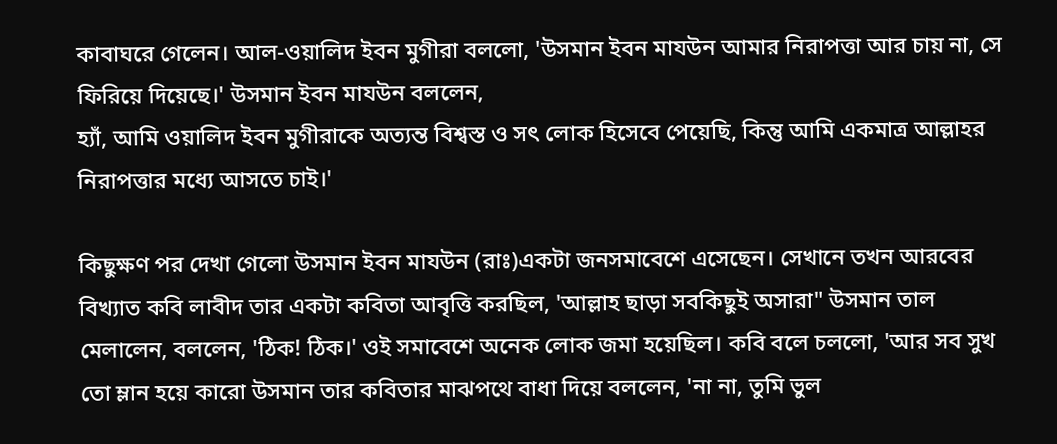কাবাঘরে গেলেন। আল-ওয়ালিদ ইবন মুগীরা বললো, 'উসমান ইবন মাযউন আমার নিরাপত্তা আর চায় না, সে ফিরিয়ে দিয়েছে।' উসমান ইবন মাযউন বললেন,
হ্যাঁ, আমি ওয়ালিদ ইবন মুগীরাকে অত্যন্ত বিশ্বস্ত ও সৎ লোক হিসেবে পেয়েছি, কিন্তু আমি একমাত্র আল্লাহর নিরাপত্তার মধ্যে আসতে চাই।'

কিছুক্ষণ পর দেখা গেলো উসমান ইবন মাযউন (রাঃ)একটা জনসমাবেশে এসেছেন। সেখানে তখন আরবের বিখ্যাত কবি লাবীদ তার একটা কবিতা আবৃত্তি করছিল, 'আল্লাহ ছাড়া সবকিছুই অসারা" উসমান তাল মেলালেন, বললেন, 'ঠিক! ঠিক।' ওই সমাবেশে অনেক লোক জমা হয়েছিল। কবি বলে চললো, 'আর সব সুখ তো ম্লান হয়ে কারো উসমান তার কবিতার মাঝপথে বাধা দিয়ে বললেন, 'না না, তুমি ভুল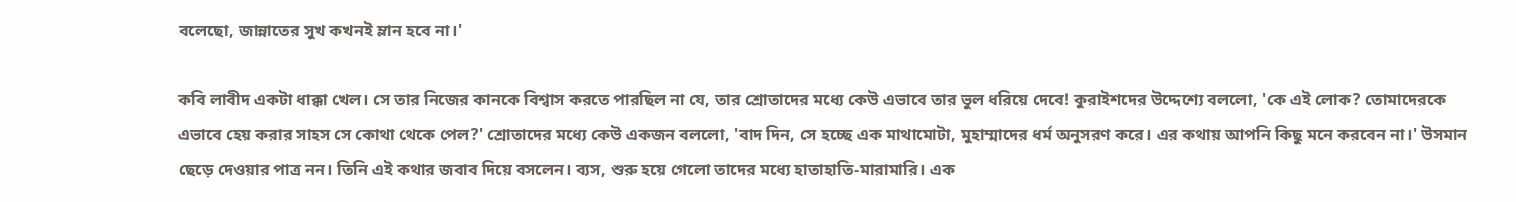বলেছো, জান্নাতের সুখ কখনই ম্লান হবে না।'

কবি লাবীদ একটা ধাক্কা খেল। সে তার নিজের কানকে বিশ্বাস করতে পারছিল না যে, তার শ্রোতাদের মধ্যে কেউ এভাবে তার ভুল ধরিয়ে দেবে! কুরাইশদের উদ্দেশ্যে বললো, 'কে এই লোক? তোমাদেরকে এভাবে হেয় করার সাহস সে কোথা থেকে পেল?' শ্রোতাদের মধ্যে কেউ একজন বললো, 'বাদ দিন, সে হচ্ছে এক মাথামোটা, মুহাম্মাদের ধর্ম অনুসরণ করে। এর কথায় আপনি কিছু মনে করবেন না।' উসমান ছেড়ে দেওয়ার পাত্র নন। তিনি এই কথার জবাব দিয়ে বসলেন। ব্যস, শুরু হয়ে গেলো তাদের মধ্যে হাতাহাতি-মারামারি। এক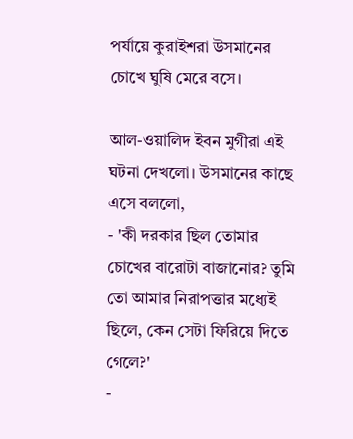পর্যায়ে কুরাইশরা উসমানের চোখে ঘুষি মেরে বসে।

আল-ওয়ালিদ ইবন মুগীরা এই ঘটনা দেখলো। উসমানের কাছে এসে বললো,
- 'কী দরকার ছিল তোমার চোখের বারোটা বাজানোর? তুমি তো আমার নিরাপত্তার মধ্যেই ছিলে, কেন সেটা ফিরিয়ে দিতে গেলে?'
-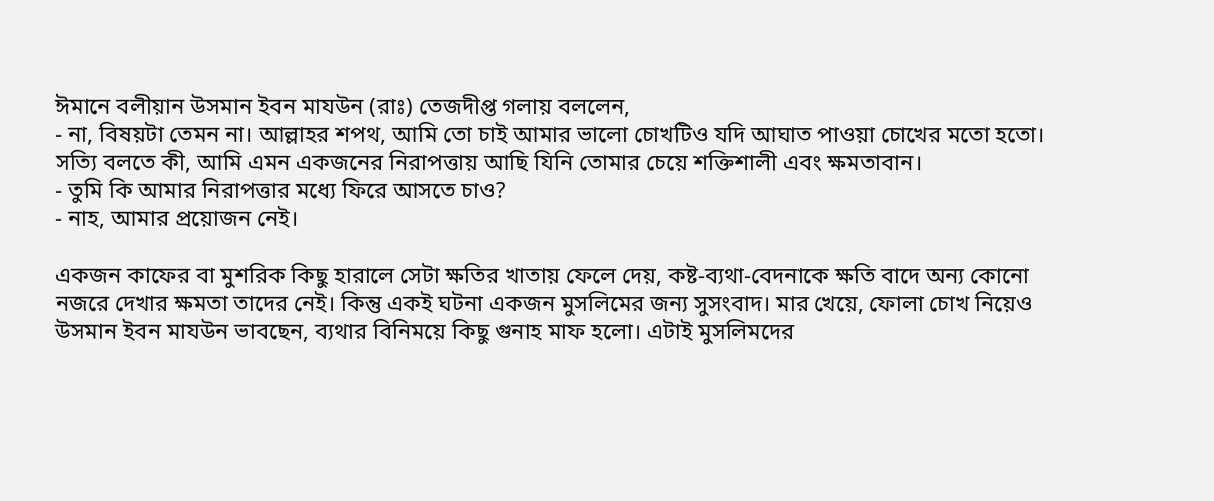ঈমানে বলীয়ান উসমান ইবন মাযউন (রাঃ) তেজদীপ্ত গলায় বললেন,
- না, বিষয়টা তেমন না। আল্লাহর শপথ, আমি তো চাই আমার ভালো চোখটিও যদি আঘাত পাওয়া চোখের মতো হতো। সত্যি বলতে কী, আমি এমন একজনের নিরাপত্তায় আছি যিনি তোমার চেয়ে শক্তিশালী এবং ক্ষমতাবান।
- তুমি কি আমার নিরাপত্তার মধ্যে ফিরে আসতে চাও?
- নাহ, আমার প্রয়োজন নেই।

একজন কাফের বা মুশরিক কিছু হারালে সেটা ক্ষতির খাতায় ফেলে দেয়, কষ্ট-ব্যথা-বেদনাকে ক্ষতি বাদে অন্য কোনো নজরে দেখার ক্ষমতা তাদের নেই। কিন্তু একই ঘটনা একজন মুসলিমের জন্য সুসংবাদ। মার খেয়ে, ফোলা চোখ নিয়েও উসমান ইবন মাযউন ভাবছেন, ব্যথার বিনিময়ে কিছু গুনাহ মাফ হলো। এটাই মুসলিমদের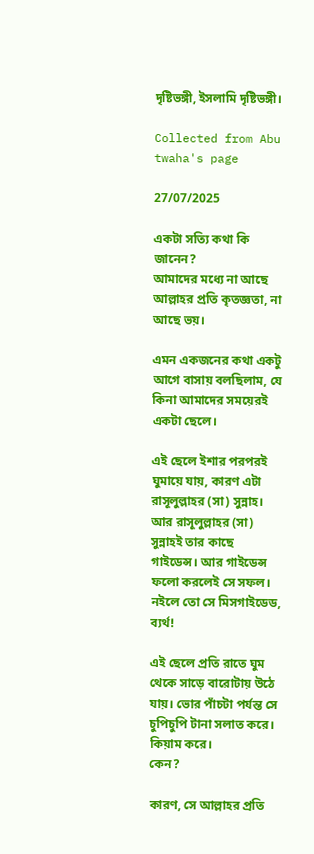দৃষ্টিভঙ্গী, ইসলামি দৃষ্টিভঙ্গী।

Collected from Abu twaha's page

27/07/2025

একটা সত্যি কথা কি জানেন?
আমাদের মধ্যে না আছে আল্লাহর প্রতি কৃতজ্ঞতা, না আছে ভয়।

এমন একজনের কথা একটু আগে বাসায় বলছিলাম, যে কিনা আমাদের সময়েরই একটা ছেলে।

এই ছেলে ইশার পরপরই ঘুমায়ে যায়, কারণ এটা রাসূলুল্লাহর (সা) সুন্নাহ। আর রাসূলুল্লাহর (সা) সুন্নাহই তার কাছে গাইডেন্স। আর গাইডেন্স ফলো করলেই সে সফল। নইলে তো সে মিসগাইডেড, ব্যর্থ!

এই ছেলে প্রতি রাতে ঘুম থেকে সাড়ে বারোটায় উঠে যায়। ভোর পাঁচটা পর্যন্ত সে চুপিচুপি টানা সলাত করে। কিয়াম করে।
কেন?

কারণ, সে আল্লাহর প্রতি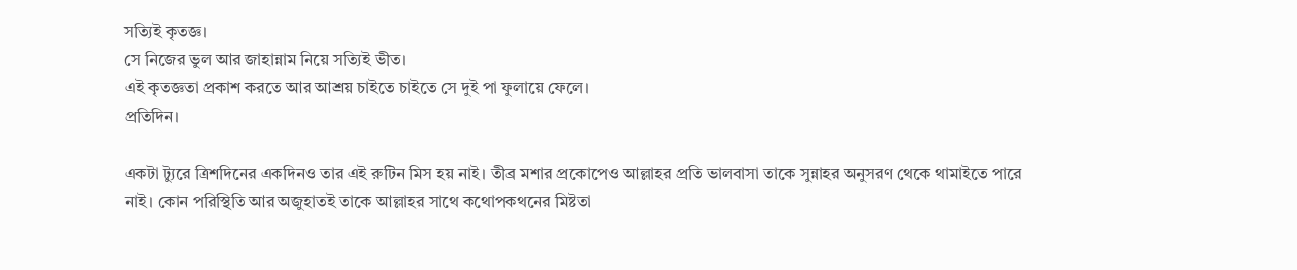সত্যিই কৃতজ্ঞ।
সে নিজের ভুল আর জাহান্নাম নিয়ে সত্যিই ভীত।
এই কৃতজ্ঞতা প্রকাশ করতে আর আশ্রয় চাইতে চাইতে সে দুই পা ফুলায়ে ফেলে।
প্রতিদিন।

একটা ট্যুরে ত্রিশদিনের একদিনও তার এই রুটিন মিস হয় নাই। তীব্র মশার প্রকোপেও আল্লাহর প্রতি ভালবাসা তাকে সুন্নাহর অনুসরণ থেকে থামাইতে পারে নাই। কোন পরিস্থিতি আর অজুহাতই তাকে আল্লাহর সাথে কথোপকথনের মিষ্টতা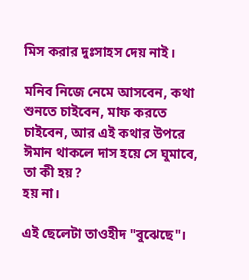মিস করার দুঃসাহস দেয় নাই।

মনিব নিজে নেমে আসবেন, কথা শুনতে চাইবেন, মাফ করতে চাইবেন, আর এই কথার উপরে ঈমান থাকলে দাস হয়ে সে ঘুমাবে, তা কী হয়?
হয় না।

এই ছেলেটা তাওহীদ "বুঝেছে"।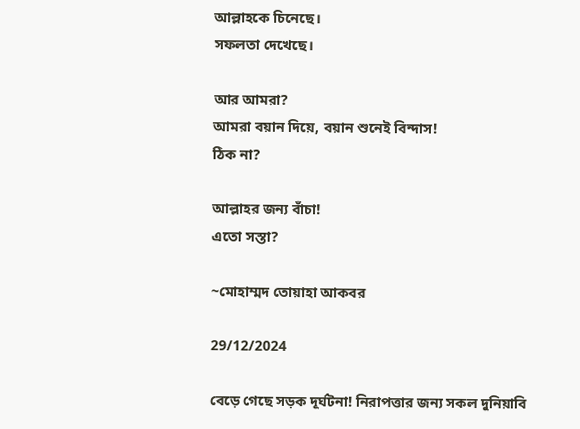আল্লাহকে চিনেছে।
সফলতা দেখেছে।

আর আমরা?
আমরা বয়ান দিয়ে, বয়ান শুনেই বিন্দাস!
ঠিক না?

আল্লাহর জন্য বাঁচা!
এতো সস্তা?

~মোহাম্মদ তোয়াহা আকবর

29/12/2024

বেড়ে গেছে সড়ক দূর্ঘটনা! নিরাপত্তার জন্য সকল দুনিয়াবি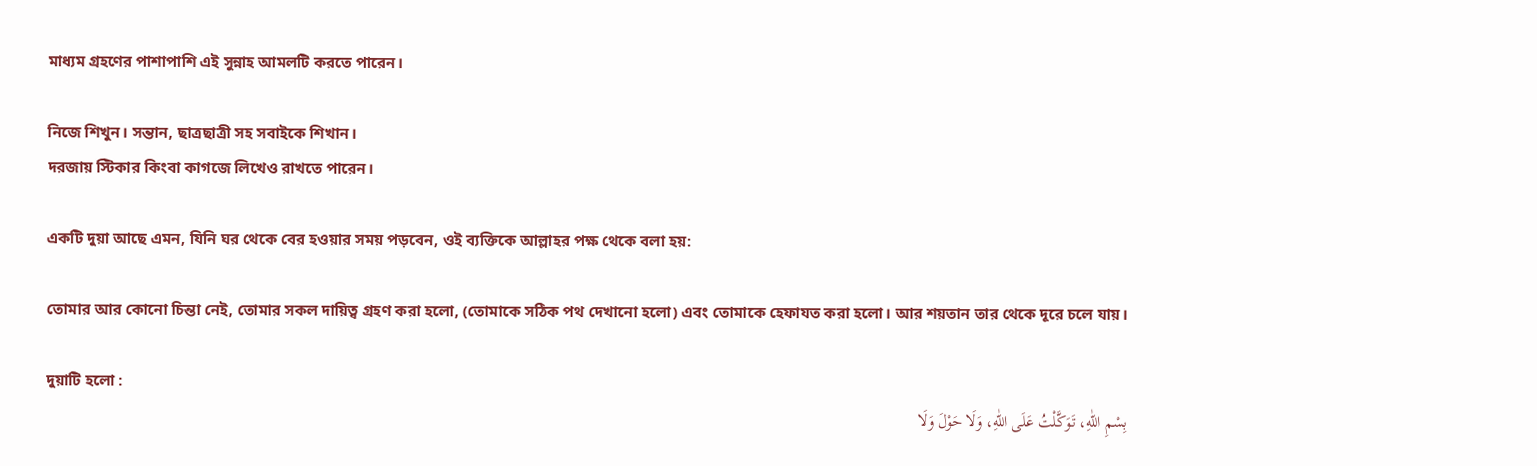মাধ্যম গ্রহণের পাশাপাশি এই সুন্নাহ আমলটি করতে পারেন।

নিজে শিখুন। সন্তান, ছাত্রছাত্রী সহ সবাইকে শিখান।
দরজায় স্টিকার কিংবা কাগজে লিখেও রাখতে পারেন।

একটি দুয়া আছে এমন, যিনি ঘর থেকে বের হওয়ার সময় পড়বেন, ওই ব্যক্তিকে আল্লাহর পক্ষ থেকে বলা হয়:

তোমার আর কোনো চিন্তা নেই, তোমার সকল দায়িত্ব গ্রহণ করা হলো, (তোমাকে সঠিক পথ দেখানো হলো) এবং তোমাকে হেফাযত করা হলো। আর শয়তান তার থেকে দূরে চলে যায়।

দুয়াটি হলো :
بِسْمِ اللّٰهِ، تَوَكَّلْتُ عَلَى اللّٰهِ، وَلَا حَوْلَ وَلَا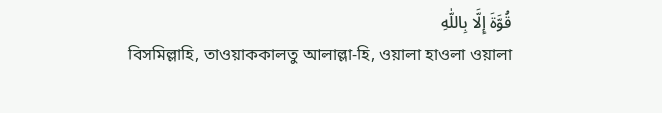قُوَّةَ إِلَّا بِاللّٰهِ
বিসমিল্লাহি, তাওয়াককালতু আলাল্লা-হি, ওয়ালা হাওলা ওয়ালা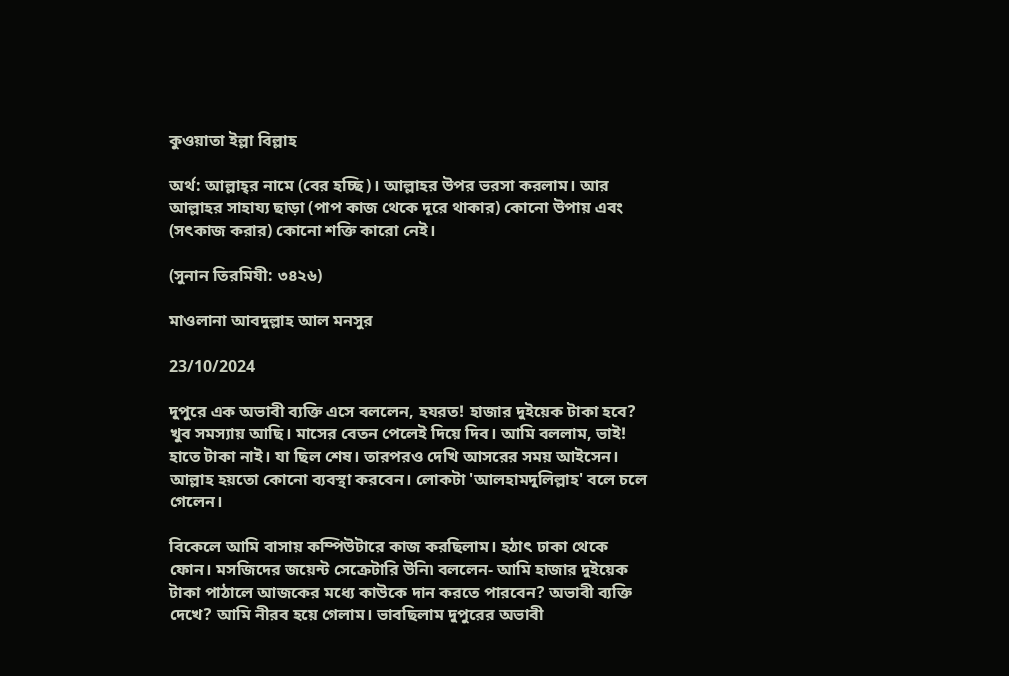কুওয়াতা ইল্লা বিল্লাহ

অর্থ: আল্লাহ্‌র নামে (বের হচ্ছি)। আল্লাহর উপর ভরসা করলাম। আর আল্লাহর সাহায্য ছাড়া (পাপ কাজ থেকে দূরে থাকার) কোনো উপায় এবং (সৎকাজ করার) কোনো শক্তি কারো নেই।

(সুনান তিরমিযী: ৩৪২৬)

মাওলানা আবদুল্লাহ আল মনসুর

23/10/2024

দুপুরে এক অভাবী ব্যক্তি এসে বললেন, হযরত! হাজার দুইয়েক টাকা হবে? খুব সমস্যায় আছি। মাসের বেতন পেলেই দিয়ে দিব। আমি বললাম, ভাই! হাতে টাকা নাই। যা ছিল শেষ। তারপরও দেখি আসরের সময় আইসেন। আল্লাহ হয়তো কোনো ব্যবস্থা করবেন। লোকটা 'আলহামদুলিল্লাহ' বলে চলে গেলেন।

বিকেলে আমি বাসায় কম্পিউটারে কাজ করছিলাম। হঠাৎ ঢাকা থেকে ফোন। মসজিদের জয়েন্ট সেক্রেটারি উনি৷ বললেন- আমি হাজার দুইয়েক টাকা পাঠালে আজকের মধ্যে কাউকে দান করতে পারবেন? অভাবী ব্যক্তি দেখে? আমি নীরব হয়ে গেলাম। ভাবছিলাম দুপুরের অভাবী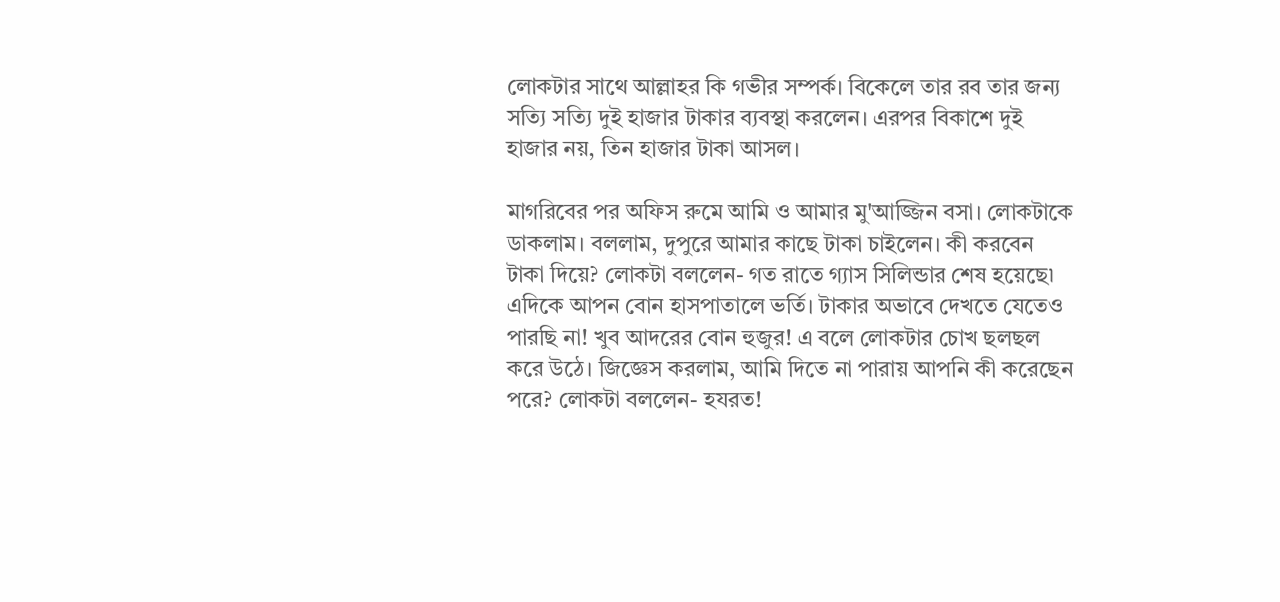লোকটার সাথে আল্লাহর কি গভীর সম্পর্ক। বিকেলে তার রব তার জন্য সত্যি সত্যি দুই হাজার টাকার ব্যবস্থা করলেন। এরপর বিকাশে দুই হাজার নয়, তিন হাজার টাকা আসল।

মাগরিবের পর অফিস রুমে আমি ও আমার মু'আজ্জিন বসা। লোকটাকে ডাকলাম। বললাম, দুপুরে আমার কাছে টাকা চাইলেন। কী করবেন টাকা দিয়ে? লোকটা বললেন- গত রাতে গ্যাস সিলিন্ডার শেষ হয়েছে৷ এদিকে আপন বোন হাসপাতালে ভর্তি। টাকার অভাবে দেখতে যেতেও পারছি না! খুব আদরের বোন হুজুর! এ বলে লোকটার চোখ ছলছল করে উঠে। জিজ্ঞেস করলাম, আমি দিতে না পারায় আপনি কী করেছেন পরে? লোকটা বললেন- হযরত!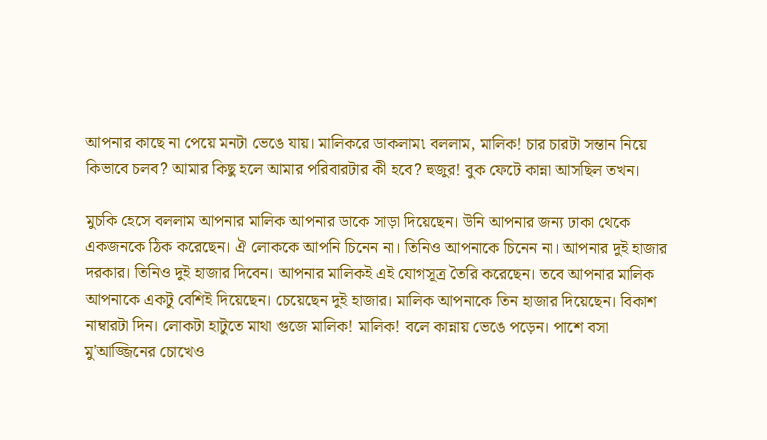আপনার কাছে না পেয়ে মনটা ভেঙে যায়। মালিকরে ডাকলাম৷ বললাম, মালিক! চার চারটা সন্তান নিয়ে কিভাবে চলব? আমার কিছু হলে আমার পরিবারটার কী হবে? হুজুর! বুক ফেটে কান্না আসছিল তখন।

মুচকি হেসে বললাম আপনার মালিক আপনার ডাকে সাড়া দিয়েছেন। উনি আপনার জন্য ঢাকা থেকে একজনকে ঠিক করেছেন। ঐ লোককে আপনি চিনেন না। তিনিও আপনাকে চিনেন না। আপনার দুই হাজার দরকার। তিনিও দুই হাজার দিবেন। আপনার মালিকই এই যোগসূত্র তৈরি করেছেন। তবে আপনার মালিক আপনাকে একটু বেশিই দিয়েছেন। চেয়েছেন দুই হাজার। মালিক আপনাকে তিন হাজার দিয়েছেন। বিকাশ নাম্বারটা দিন। লোকটা হাটুতে মাথা গুজে মালিক! মালিক! বলে কান্নায় ভেঙে পড়েন। পাশে বসা মু'আজ্জিনের চোখেও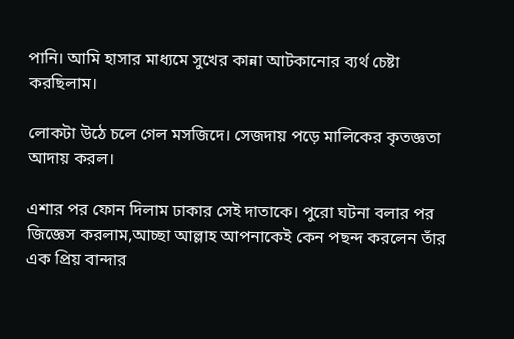পানি। আমি হাসার মাধ্যমে সুখের কান্না আটকানোর ব্যর্থ চেষ্টা করছিলাম।

লোকটা উঠে চলে গেল মসজিদে। সেজদায় পড়ে মালিকের কৃতজ্ঞতা আদায় করল।

এশার পর ফোন দিলাম ঢাকার সেই দাতাকে। পুরো ঘটনা বলার পর জিজ্ঞেস করলাম,আচ্ছা আল্লাহ আপনাকেই কেন পছন্দ করলেন তাঁর এক প্রিয় বান্দার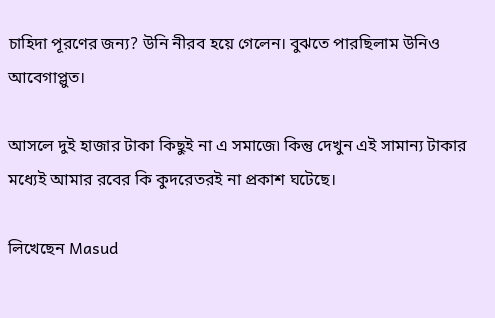চাহিদা পূরণের জন্য? উনি নীরব হয়ে গেলেন। বুঝতে পারছিলাম উনিও আবেগাপ্লুত।

আসলে দুই হাজার টাকা কিছুই না এ সমাজে৷ কিন্তু দেখুন এই সামান্য টাকার মধ্যেই আমার রবের কি কুদরেতরই না প্রকাশ ঘটেছে।

লিখেছেন Masud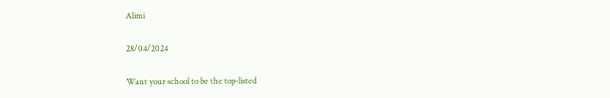Alimi

28/04/2024

Want your school to be the top-listed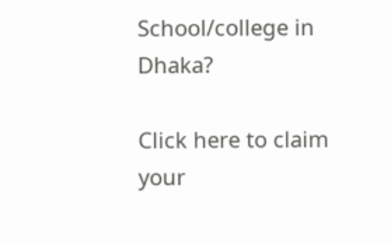School/college in Dhaka?

Click here to claim your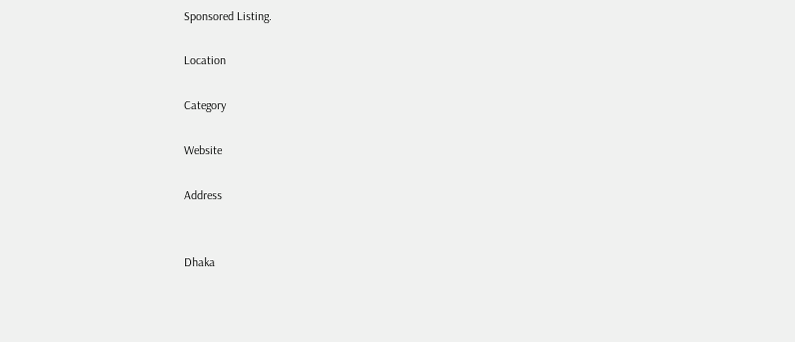Sponsored Listing.

Location

Category

Website

Address


Dhaka